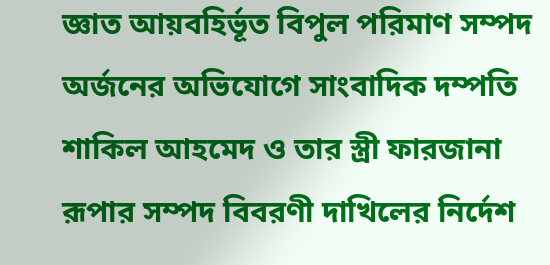জ্ঞাত আয়বহির্ভূত বিপুল পরিমাণ সম্পদ অর্জনের অভিযোগে সাংবাদিক দম্পতি শাকিল আহমেদ ও তার স্ত্রী ফারজানা রূপার সম্পদ বিবরণী দাখিলের নির্দেশ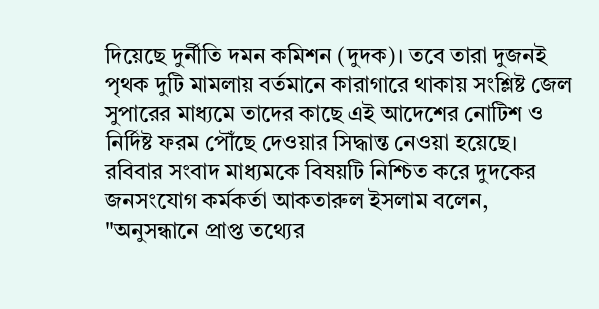দিয়েছে দুর্নীতি দমন কমিশন (দুদক)। তবে তারা দুজনই পৃথক দুটি মামলায় বর্তমানে কারাগারে থাকায় সংশ্লিষ্ট জেল সুপারের মাধ্যমে তাদের কাছে এই আদেশের নোটিশ ও নির্দিষ্ট ফরম পৌঁছে দেওয়ার সিদ্ধান্ত নেওয়া হয়েছে।
রবিবার সংবাদ মাধ্যমকে বিষয়টি নিশ্চিত করে দুদকের জনসংযোগ কর্মকর্তা আকতারুল ইসলাম বলেন, "অনুসন্ধানে প্রাপ্ত তথ্যের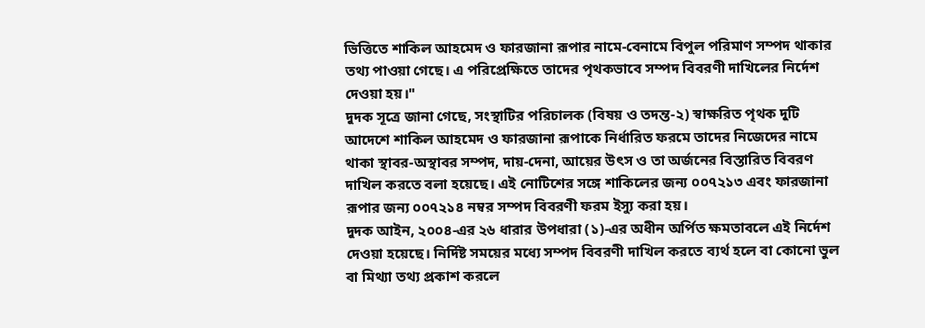ভিত্তিতে শাকিল আহমেদ ও ফারজানা রূপার নামে-বেনামে বিপুল পরিমাণ সম্পদ থাকার তথ্য পাওয়া গেছে। এ পরিপ্রেক্ষিতে তাদের পৃথকভাবে সম্পদ বিবরণী দাখিলের নির্দেশ দেওয়া হয়।"
দুদক সূত্রে জানা গেছে, সংস্থাটির পরিচালক (বিষয় ও তদন্ত-২) স্বাক্ষরিত পৃথক দুটি আদেশে শাকিল আহমেদ ও ফারজানা রূপাকে নির্ধারিত ফরমে তাদের নিজেদের নামে থাকা স্থাবর-অস্থাবর সম্পদ, দায়-দেনা, আয়ের উৎস ও তা অর্জনের বিস্তারিত বিবরণ দাখিল করতে বলা হয়েছে। এই নোটিশের সঙ্গে শাকিলের জন্য ০০৭২১৩ এবং ফারজানা রূপার জন্য ০০৭২১৪ নম্বর সম্পদ বিবরণী ফরম ইস্যু করা হয়।
দুদক আইন, ২০০৪-এর ২৬ ধারার উপধারা (১)-এর অধীন অর্পিত ক্ষমতাবলে এই নির্দেশ দেওয়া হয়েছে। নির্দিষ্ট সময়ের মধ্যে সম্পদ বিবরণী দাখিল করতে ব্যর্থ হলে বা কোনো ভুল বা মিথ্যা তথ্য প্রকাশ করলে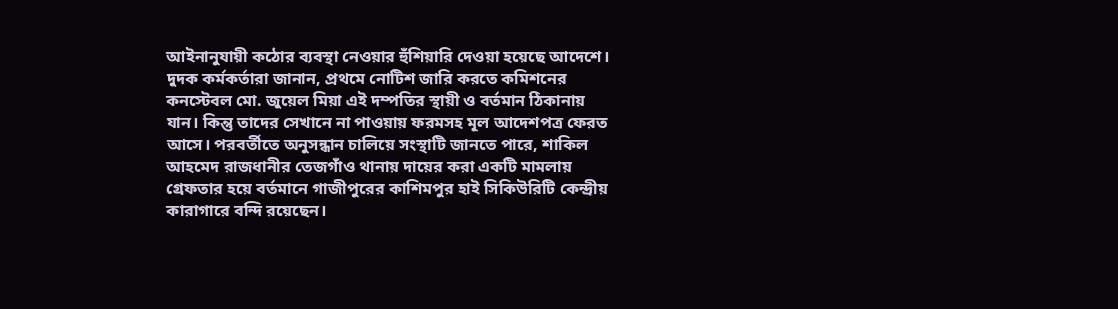আইনানুযায়ী কঠোর ব্যবস্থা নেওয়ার হুঁশিয়ারি দেওয়া হয়েছে আদেশে।
দুদক কর্মকর্তারা জানান, প্রথমে নোটিশ জারি করতে কমিশনের কনস্টেবল মো. জুয়েল মিয়া এই দম্পতির স্থায়ী ও বর্তমান ঠিকানায় যান। কিন্তু তাদের সেখানে না পাওয়ায় ফরমসহ মূল আদেশপত্র ফেরত আসে। পরবর্তীতে অনুসন্ধান চালিয়ে সংস্থাটি জানতে পারে, শাকিল আহমেদ রাজধানীর তেজগাঁও থানায় দায়ের করা একটি মামলায় গ্রেফতার হয়ে বর্তমানে গাজীপুরের কাশিমপুর হাই সিকিউরিটি কেন্দ্রীয় কারাগারে বন্দি রয়েছেন।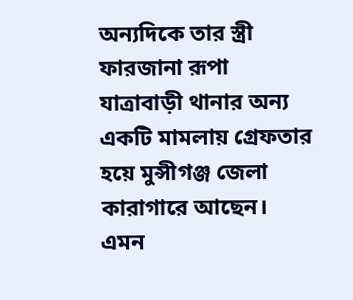অন্যদিকে তার স্ত্রী ফারজানা রূপা যাত্রাবাড়ী থানার অন্য একটি মামলায় গ্রেফতার হয়ে মুন্সীগঞ্জ জেলা কারাগারে আছেন।
এমন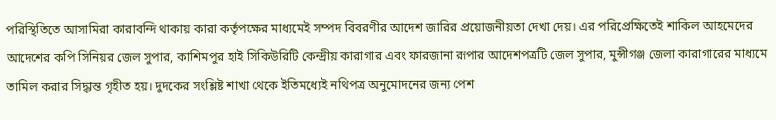পরিস্থিতিতে আসামিরা কারাবন্দি থাকায় কারা কর্তৃপক্ষের মাধ্যমেই সম্পদ বিবরণীর আদেশ জারির প্রয়োজনীয়তা দেখা দেয়। এর পরিপ্রেক্ষিতেই শাকিল আহমেদের আদেশের কপি সিনিয়র জেল সুপার, কাশিমপুর হাই সিকিউরিটি কেন্দ্রীয় কারাগার এবং ফারজানা রূপার আদেশপত্রটি জেল সুপার, মুন্সীগঞ্জ জেলা কারাগারের মাধ্যমে তামিল করার সিদ্ধান্ত গৃহীত হয়। দুদকের সংশ্লিষ্ট শাখা থেকে ইতিমধ্যেই নথিপত্র অনুমোদনের জন্য পেশ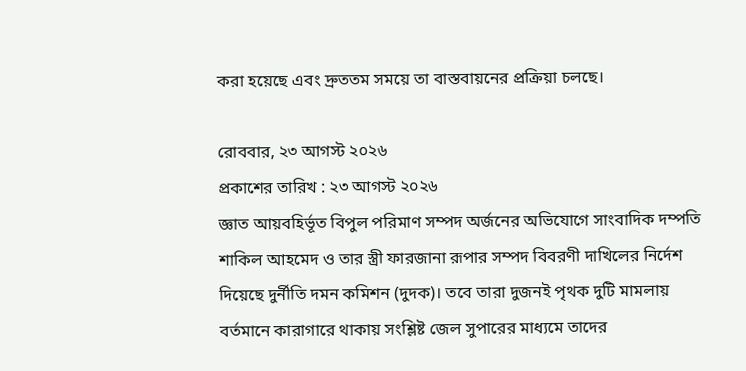করা হয়েছে এবং দ্রুততম সময়ে তা বাস্তবায়নের প্রক্রিয়া চলছে।

রোববার, ২৩ আগস্ট ২০২৬
প্রকাশের তারিখ : ২৩ আগস্ট ২০২৬
জ্ঞাত আয়বহির্ভূত বিপুল পরিমাণ সম্পদ অর্জনের অভিযোগে সাংবাদিক দম্পতি শাকিল আহমেদ ও তার স্ত্রী ফারজানা রূপার সম্পদ বিবরণী দাখিলের নির্দেশ দিয়েছে দুর্নীতি দমন কমিশন (দুদক)। তবে তারা দুজনই পৃথক দুটি মামলায় বর্তমানে কারাগারে থাকায় সংশ্লিষ্ট জেল সুপারের মাধ্যমে তাদের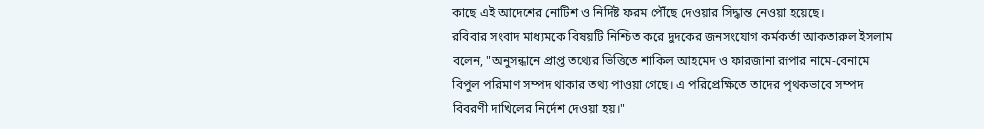কাছে এই আদেশের নোটিশ ও নির্দিষ্ট ফরম পৌঁছে দেওয়ার সিদ্ধান্ত নেওয়া হয়েছে।
রবিবার সংবাদ মাধ্যমকে বিষয়টি নিশ্চিত করে দুদকের জনসংযোগ কর্মকর্তা আকতারুল ইসলাম বলেন, "অনুসন্ধানে প্রাপ্ত তথ্যের ভিত্তিতে শাকিল আহমেদ ও ফারজানা রূপার নামে-বেনামে বিপুল পরিমাণ সম্পদ থাকার তথ্য পাওয়া গেছে। এ পরিপ্রেক্ষিতে তাদের পৃথকভাবে সম্পদ বিবরণী দাখিলের নির্দেশ দেওয়া হয়।"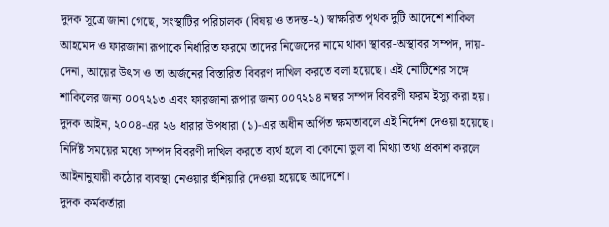দুদক সূত্রে জানা গেছে, সংস্থাটির পরিচালক (বিষয় ও তদন্ত-২) স্বাক্ষরিত পৃথক দুটি আদেশে শাকিল আহমেদ ও ফারজানা রূপাকে নির্ধারিত ফরমে তাদের নিজেদের নামে থাকা স্থাবর-অস্থাবর সম্পদ, দায়-দেনা, আয়ের উৎস ও তা অর্জনের বিস্তারিত বিবরণ দাখিল করতে বলা হয়েছে। এই নোটিশের সঙ্গে শাকিলের জন্য ০০৭২১৩ এবং ফারজানা রূপার জন্য ০০৭২১৪ নম্বর সম্পদ বিবরণী ফরম ইস্যু করা হয়।
দুদক আইন, ২০০৪-এর ২৬ ধারার উপধারা (১)-এর অধীন অর্পিত ক্ষমতাবলে এই নির্দেশ দেওয়া হয়েছে। নির্দিষ্ট সময়ের মধ্যে সম্পদ বিবরণী দাখিল করতে ব্যর্থ হলে বা কোনো ভুল বা মিথ্যা তথ্য প্রকাশ করলে আইনানুযায়ী কঠোর ব্যবস্থা নেওয়ার হুঁশিয়ারি দেওয়া হয়েছে আদেশে।
দুদক কর্মকর্তারা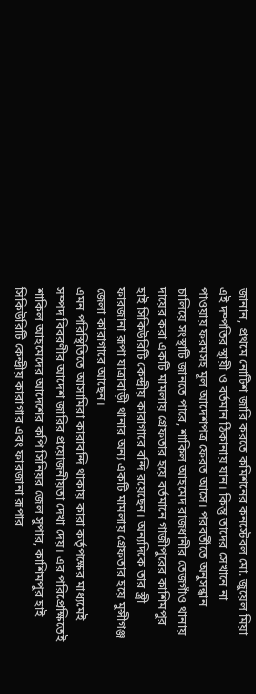জানান, প্রথমে নোটিশ জারি করতে কমিশনের কনস্টেবল মো. জুয়েল মিয়া এই দম্পতির স্থায়ী ও বর্তমান ঠিকানায় যান। কিন্তু তাদের সেখানে না পাওয়ায় ফরমসহ মূল আদেশপত্র ফেরত আসে। পরবর্তীতে অনুসন্ধান চালিয়ে সংস্থাটি জানতে পারে, শাকিল আহমেদ রাজধানীর তেজগাঁও থানায় দায়ের করা একটি মামলায় গ্রেফতার হয়ে বর্তমানে গাজীপুরের কাশিমপুর হাই সিকিউরিটি কেন্দ্রীয় কারাগারে বন্দি রয়েছেন। অন্যদিকে তার স্ত্রী ফারজানা রূপা যাত্রাবাড়ী থানার অন্য একটি মামলায় গ্রেফতার হয়ে মুন্সীগঞ্জ জেলা কারাগারে আছেন।
এমন পরিস্থিতিতে আসামিরা কারাবন্দি থাকায় কারা কর্তৃপক্ষের মাধ্যমেই সম্পদ বিবরণীর আদেশ জারির প্রয়োজনীয়তা দেখা দেয়। এর পরিপ্রেক্ষিতেই শাকিল আহমেদের আদেশের কপি সিনিয়র জেল সুপার, কাশিমপুর হাই সিকিউরিটি কেন্দ্রীয় কারাগার এবং ফারজানা রূপার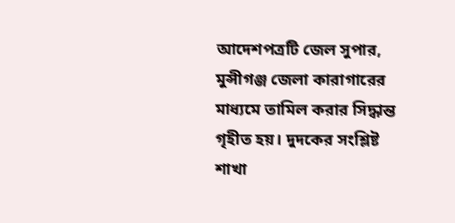আদেশপত্রটি জেল সুপার, মুন্সীগঞ্জ জেলা কারাগারের মাধ্যমে তামিল করার সিদ্ধান্ত গৃহীত হয়। দুদকের সংশ্লিষ্ট শাখা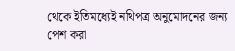থেকে ইতিমধ্যেই নথিপত্র অনুমোদনের জন্য পেশ করা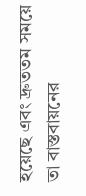হয়েছে এবং দ্রুততম সময়ে তা বাস্তবায়নের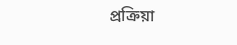প্রক্রিয়া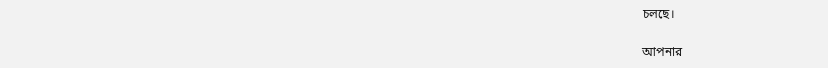চলছে।

আপনার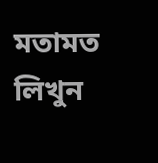মতামত লিখুন